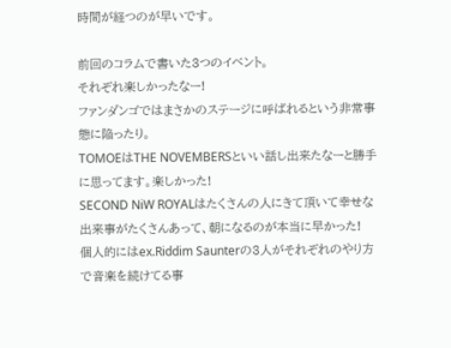時間が経つのが早いです。

前回のコラムで書いた3つのイベント。
それぞれ楽しかったなー!
ファンダンゴではまさかのステージに呼ばれるという非常事態に陥ったり。
TOMOEはTHE NOVEMBERSといい話し出来たなーと勝手に思ってます。楽しかった!
SECOND NiW ROYALはたくさんの人にきて頂いて幸せな出来事がたくさんあって、朝になるのが本当に早かった!
個人的にはex.Riddim Saunterの3人がそれぞれのやり方で音楽を続けてる事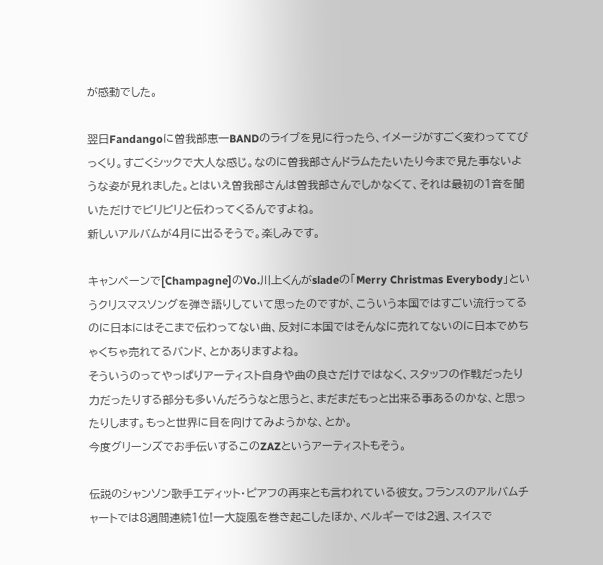が感動でした。

翌日Fandangoに曽我部恵一BANDのライブを見に行ったら、イメージがすごく変わっててびっくり。すごくシックで大人な感じ。なのに曽我部さんドラムたたいたり今まで見た事ないような姿が見れました。とはいえ曽我部さんは曽我部さんでしかなくて、それは最初の1音を聞いただけでビリビリと伝わってくるんですよね。
新しいアルバムが4月に出るそうで。楽しみです。

キャンペーンで[Champagne]のVo.川上くんがsladeの「Merry Christmas Everybody」というクリスマスソングを弾き語りしていて思ったのですが、こういう本国ではすごい流行ってるのに日本にはそこまで伝わってない曲、反対に本国ではそんなに売れてないのに日本でめちゃくちゃ売れてるバンド、とかありますよね。
そういうのってやっぱりアーティスト自身や曲の良さだけではなく、スタッフの作戦だったり力だったりする部分も多いんだろうなと思うと、まだまだもっと出来る事あるのかな、と思ったりします。もっと世界に目を向けてみようかな、とか。
今度グリーンズでお手伝いするこのZAZというアーティストもそう。

伝説のシャンソン歌手エディット・ピアフの再来とも言われている彼女。フランスのアルバムチャートでは8週間連続1位!一大旋風を巻き起こしたほか、ベルギーでは2週、スイスで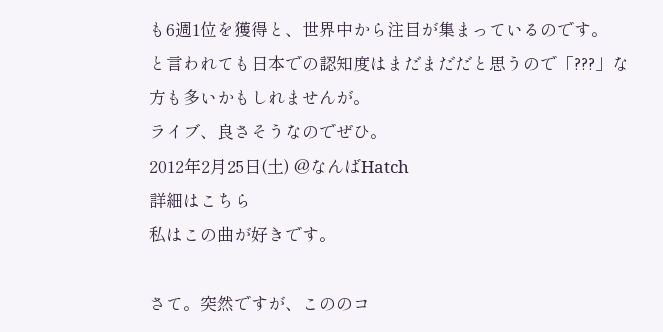も6週1位を獲得と、世界中から注目が集まっているのです。
と言われても日本での認知度はまだまだだと思うので「???」な方も多いかもしれませんが。
ライブ、良さそうなのでぜひ。
2012年2月25日(土) @なんばHatch
詳細はこちら
私はこの曲が好きです。

さて。突然ですが、こののコ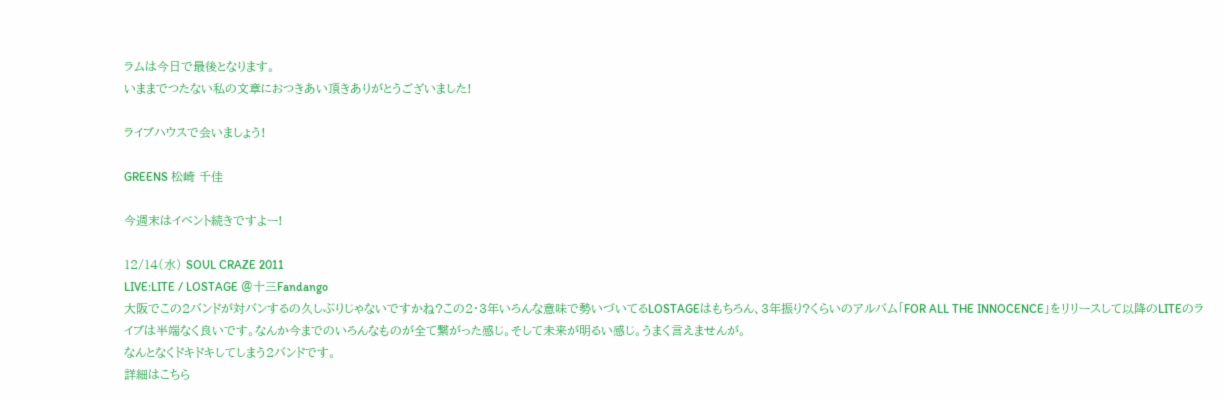ラムは今日で最後となります。
いままでつたない私の文章におつきあい頂きありがとうございました!

ライブハウスで会いましょう!

GREENS 松崎 千佳

今週末はイベント続きですよー!

12/14(水) SOUL CRAZE 2011
LIVE:LITE / LOSTAGE @十三Fandango
大阪でこの2バンドが対バンするの久しぶりじゃないですかね?この2・3年いろんな意味で勢いづいてるLOSTAGEはもちろん、3年振り?くらいのアルバム「FOR ALL THE INNOCENCE」をリリースして以降のLITEのライブは半端なく良いです。なんか今までのいろんなものが全て繋がった感じ。そして未来が明るい感じ。うまく言えませんが。
なんとなくドキドキしてしまう2バンドです。
詳細はこちら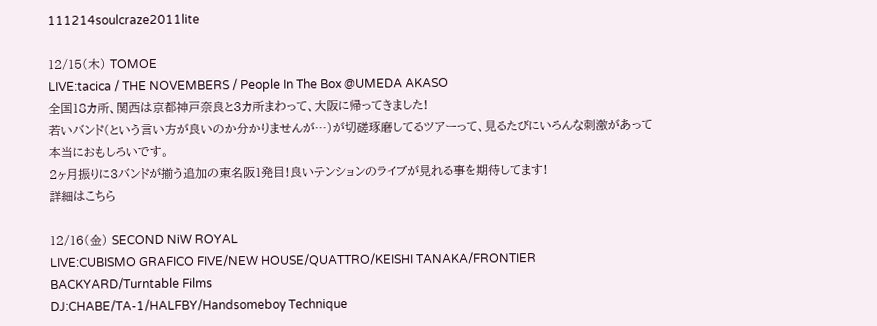111214soulcraze2011lite

12/15(木) TOMOE
LIVE:tacica / THE NOVEMBERS / People In The Box @UMEDA AKASO
全国18カ所、関西は京都神戸奈良と3カ所まわって、大阪に帰ってきました!
若いバンド(という言い方が良いのか分かりませんが…)が切磋琢磨してるツアーって、見るたびにいろんな刺激があって本当におもしろいです。
2ヶ月振りに3バンドが揃う追加の東名阪1発目!良いテンションのライブが見れる事を期待してます!
詳細はこちら

12/16(金) SECOND NiW ROYAL
LIVE:CUBISMO GRAFICO FIVE/NEW HOUSE/QUATTRO/KEISHI TANAKA/FRONTIER BACKYARD/Turntable Films
DJ:CHABE/TA-1/HALFBY/Handsomeboy Technique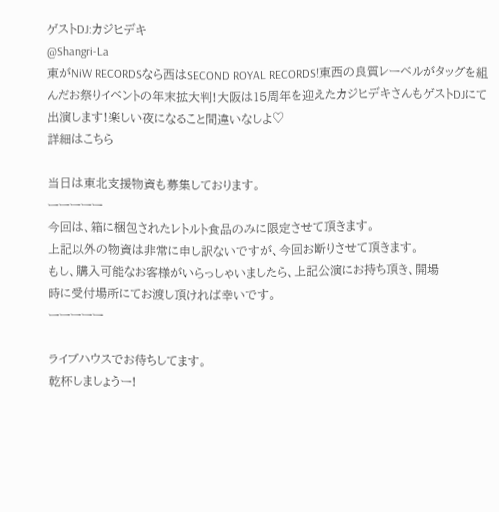ゲストDJ:カジヒデキ
@Shangri-La
東がNiW RECORDSなら西はSECOND ROYAL RECORDS!東西の良質レーベルがタッグを組んだお祭りイベントの年末拡大判!大阪は15周年を迎えたカジヒデキさんもゲストDJにて出演します!楽しい夜になること間違いなしよ♡
詳細はこちら

当日は東北支援物資も募集しております。
ーーーーー
今回は、箱に梱包されたレトルト食品のみに限定させて頂きます。
上記以外の物資は非常に申し訳ないですが、今回お断りさせて頂きます。
もし、購入可能なお客様がいらっしゃいましたら、上記公演にお持ち頂き、開場
時に受付場所にてお渡し頂ければ幸いです。
ーーーーー

ライブハウスでお待ちしてます。
乾杯しましょうー!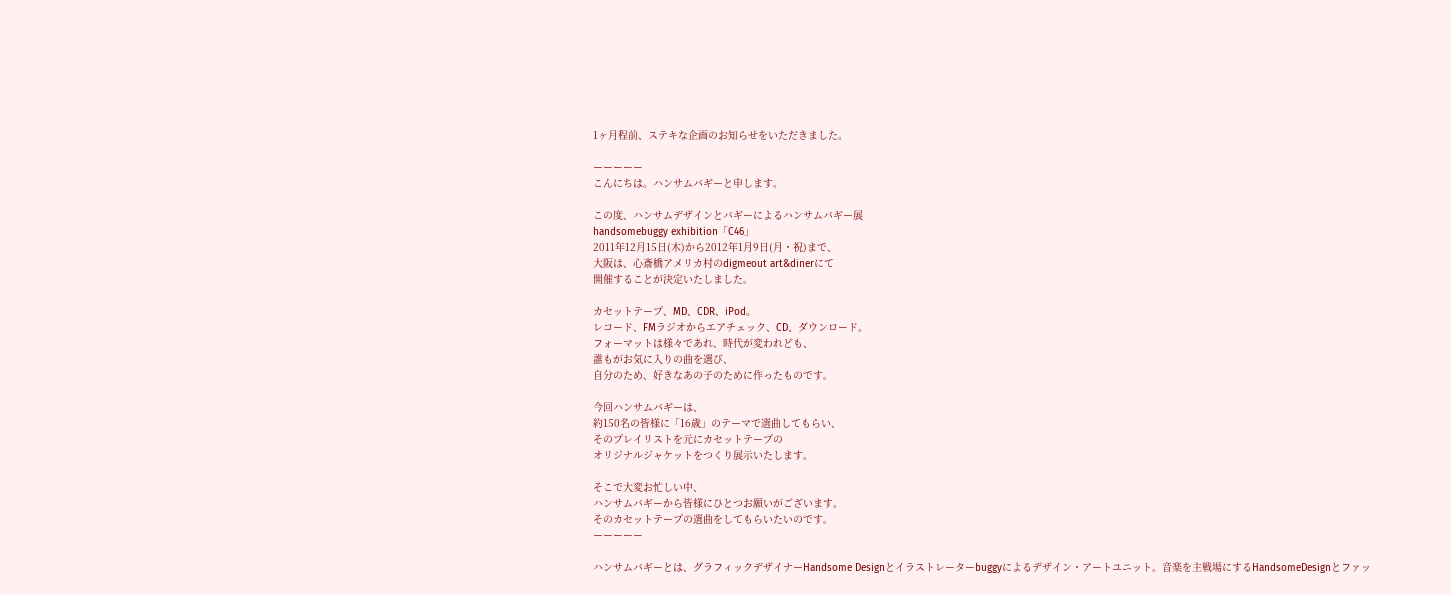1ヶ月程前、ステキな企画のお知らせをいただきました。

ーーーーー
こんにちは。ハンサムバギーと申します。

この度、ハンサムデザインとバギーによるハンサムバギー展
handsomebuggy exhibition「C46」
2011年12月15日(木)から2012年1月9日(月・祝)まで、
大阪は、心斎橋アメリカ村のdigmeout art&dinerにて
開催することが決定いたしました。

カセットテープ、MD、CDR、iPod。
レコード、FMラジオからエアチェック、CD、ダウンロード。
フォーマットは様々であれ、時代が変われども、
誰もがお気に入りの曲を選び、
自分のため、好きなあの子のために作ったものです。

今回ハンサムバギーは、
約150名の皆様に「16歳」のテーマで選曲してもらい、
そのプレイリストを元にカセットテープの
オリジナルジャケットをつくり展示いたします。

そこで大変お忙しい中、
ハンサムバギーから皆様にひとつお願いがございます。
そのカセットテープの選曲をしてもらいたいのです。
ーーーーー

ハンサムバギーとは、グラフィックデザイナーHandsome Designとイラストレーターbuggyによるデザイン・アートユニット。音楽を主戦場にするHandsomeDesignとファッ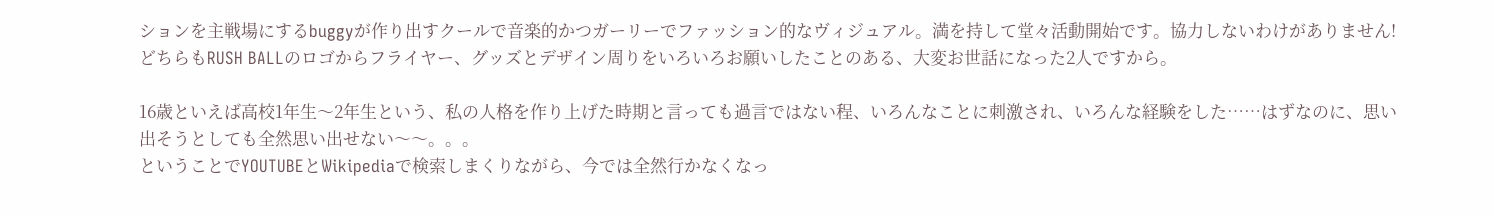ションを主戦場にするbuggyが作り出すクールで音楽的かつガーリーでファッション的なヴィジュアル。満を持して堂々活動開始です。協力しないわけがありません!
どちらもRUSH BALLのロゴからフライヤー、グッズとデザイン周りをいろいろお願いしたことのある、大変お世話になった2人ですから。

16歳といえば高校1年生〜2年生という、私の人格を作り上げた時期と言っても過言ではない程、いろんなことに刺激され、いろんな経験をした……はずなのに、思い出そうとしても全然思い出せない〜〜。。。
ということでYOUTUBEとWikipediaで検索しまくりながら、今では全然行かなくなっ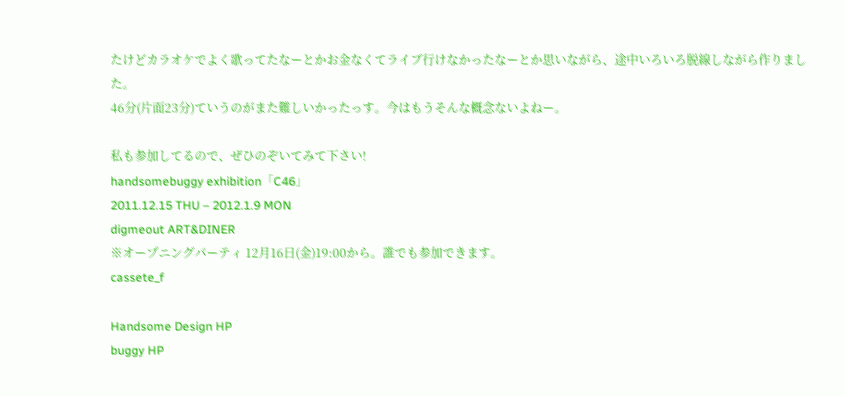たけどカラオケでよく歌ってたなーとかお金なくてライブ行けなかったなーとか思いながら、途中いろいろ脱線しながら作りました。
46分(片面23分)ていうのがまた難しいかったっす。今はもうそんな概念ないよねー。

私も参加してるので、ぜひのぞいてみて下さい!
handsomebuggy exhibition「C46」
2011.12.15 THU – 2012.1.9 MON
digmeout ART&DINER
※オープニングパーティ 12月16日(金)19:00から。誰でも参加できます。
cassete_f

Handsome Design HP
buggy HP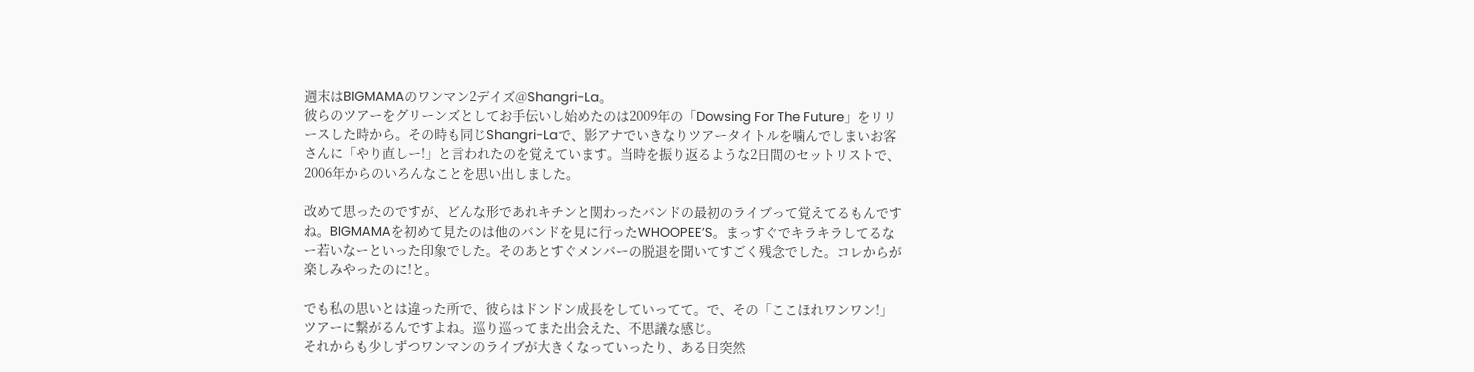週末はBIGMAMAのワンマン2デイズ@Shangri-La。
彼らのツアーをグリーンズとしてお手伝いし始めたのは2009年の「Dowsing For The Future」をリリースした時から。その時も同じShangri-Laで、影アナでいきなりツアータイトルを噛んでしまいお客さんに「やり直しー!」と言われたのを覚えています。当時を振り返るような2日間のセットリストで、2006年からのいろんなことを思い出しました。

改めて思ったのですが、どんな形であれキチンと関わったバンドの最初のライブって覚えてるもんですね。BIGMAMAを初めて見たのは他のバンドを見に行ったWHOOPEE’S。まっすぐでキラキラしてるなー若いなーといった印象でした。そのあとすぐメンバーの脱退を聞いてすごく残念でした。コレからが楽しみやったのに!と。

でも私の思いとは違った所で、彼らはドンドン成長をしていってて。で、その「ここほれワンワン!」ツアーに繋がるんですよね。巡り巡ってまた出会えた、不思議な感じ。
それからも少しずつワンマンのライブが大きくなっていったり、ある日突然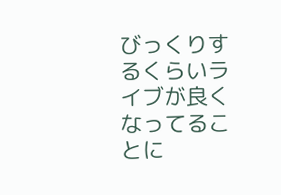びっくりするくらいライブが良くなってることに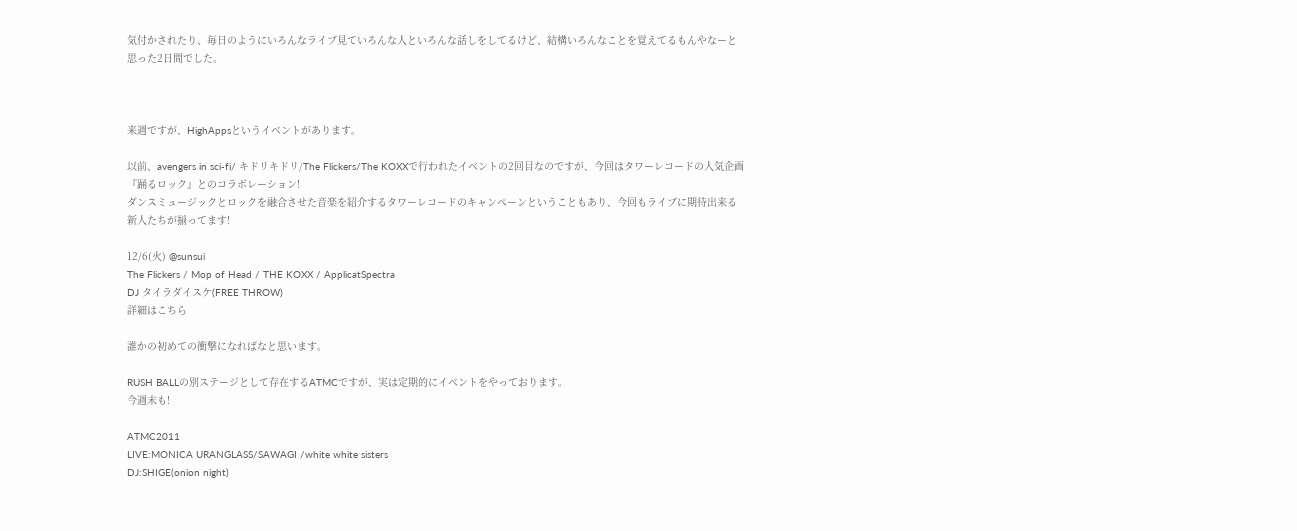気付かされたり、毎日のようにいろんなライブ見ていろんな人といろんな話しをしてるけど、結構いろんなことを覚えてるもんやなーと思った2日間でした。



来週ですが、HighAppsというイベントがあります。

以前、avengers in sci-fi/ キドリキドリ/The Flickers/The KOXXで行われたイベントの2回目なのですが、今回はタワーレコードの人気企画『踊るロック』とのコラボレーション!
ダンスミュージックとロックを融合させた音楽を紹介するタワーレコードのキャンペーンということもあり、今回もライブに期待出来る新人たちが揃ってます!

12/6(火) @sunsui
The Flickers / Mop of Head / THE KOXX / ApplicatSpectra
DJ タイラダイスケ(FREE THROW)
詳細はこちら

誰かの初めての衝撃になればなと思います。

RUSH BALLの別ステージとして存在するATMCですが、実は定期的にイベントをやっております。
今週末も!

ATMC2011
LIVE:MONICA URANGLASS/SAWAGI /white white sisters
DJ:SHIGE(onion night)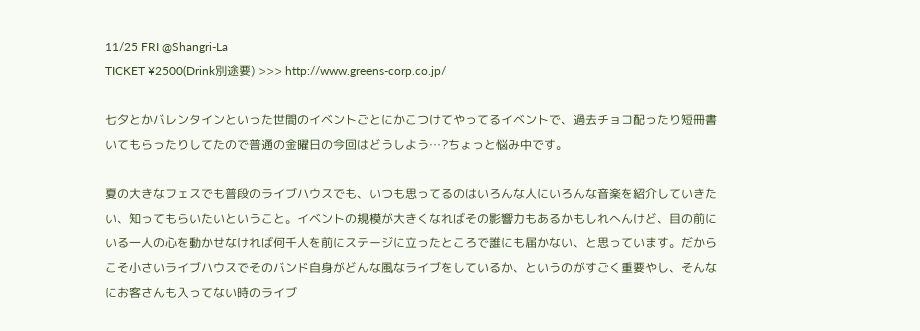11/25 FRI @Shangri-La
TICKET ¥2500(Drink別途要) >>> http://www.greens-corp.co.jp/

七夕とかバレンタインといった世間のイベントごとにかこつけてやってるイベントで、過去チョコ配ったり短冊書いてもらったりしてたので普通の金曜日の今回はどうしよう…?ちょっと悩み中です。

夏の大きなフェスでも普段のライブハウスでも、いつも思ってるのはいろんな人にいろんな音楽を紹介していきたい、知ってもらいたいということ。イベントの規模が大きくなればその影響力もあるかもしれへんけど、目の前にいる一人の心を動かせなければ何千人を前にステージに立ったところで誰にも届かない、と思っています。だからこそ小さいライブハウスでそのバンド自身がどんな風なライブをしているか、というのがすごく重要やし、そんなにお客さんも入ってない時のライブ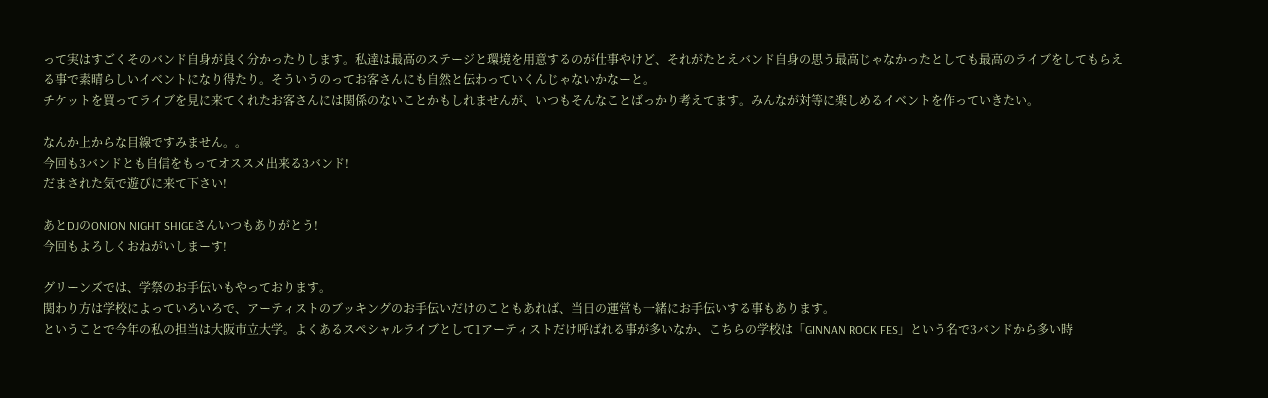って実はすごくそのバンド自身が良く分かったりします。私達は最高のステージと環境を用意するのが仕事やけど、それがたとえバンド自身の思う最高じゃなかったとしても最高のライブをしてもらえる事で素晴らしいイベントになり得たり。そういうのってお客さんにも自然と伝わっていくんじゃないかなーと。
チケットを買ってライブを見に来てくれたお客さんには関係のないことかもしれませんが、いつもそんなことばっかり考えてます。みんなが対等に楽しめるイベントを作っていきたい。

なんか上からな目線ですみません。。
今回も3バンドとも自信をもってオススメ出来る3バンド!
だまされた気で遊びに来て下さい!

あとDJのONION NIGHT SHIGEさんいつもありがとう!
今回もよろしくおねがいしまーす!

グリーンズでは、学祭のお手伝いもやっております。
関わり方は学校によっていろいろで、アーティストのブッキングのお手伝いだけのこともあれば、当日の運営も一緒にお手伝いする事もあります。
ということで今年の私の担当は大阪市立大学。よくあるスペシャルライブとして1アーティストだけ呼ばれる事が多いなか、こちらの学校は「GINNAN ROCK FES」という名で3バンドから多い時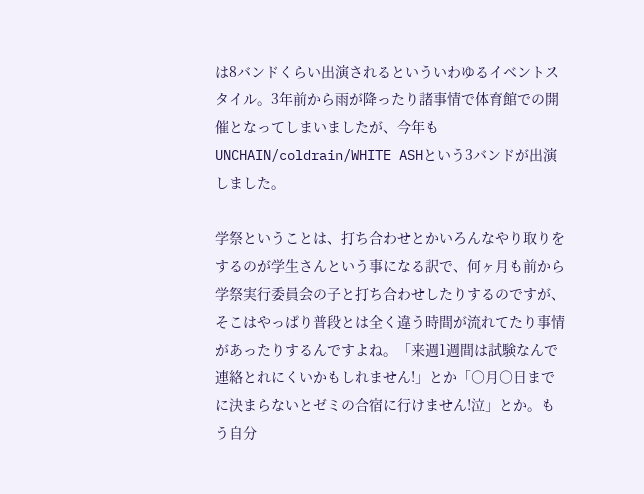は8バンドくらい出演されるといういわゆるイベントスタイル。3年前から雨が降ったり諸事情で体育館での開催となってしまいましたが、今年もUNCHAIN/coldrain/WHITE ASHという3バンドが出演しました。

学祭ということは、打ち合わせとかいろんなやり取りをするのが学生さんという事になる訳で、何ヶ月も前から学祭実行委員会の子と打ち合わせしたりするのですが、そこはやっぱり普段とは全く違う時間が流れてたり事情があったりするんですよね。「来週1週間は試験なんで連絡とれにくいかもしれません!」とか「○月○日までに決まらないとゼミの合宿に行けません!泣」とか。もう自分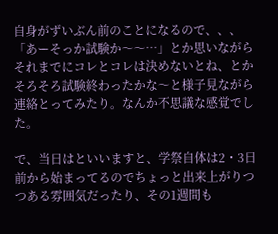自身がずいぶん前のことになるので、、、「あーそっか試験か〜〜…」とか思いながらそれまでにコレとコレは決めないとね、とかそろそろ試験終わったかな〜と様子見ながら連絡とってみたり。なんか不思議な感覚でした。

で、当日はといいますと、学祭自体は2・3日前から始まってるのでちょっと出来上がりつつある雰囲気だったり、その1週間も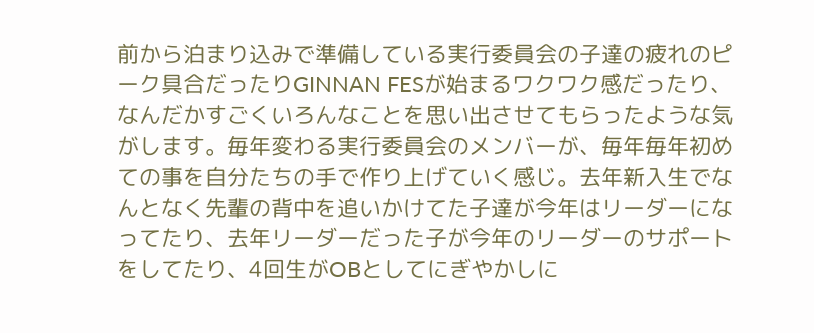前から泊まり込みで準備している実行委員会の子達の疲れのピーク具合だったりGINNAN FESが始まるワクワク感だったり、なんだかすごくいろんなことを思い出させてもらったような気がします。毎年変わる実行委員会のメンバーが、毎年毎年初めての事を自分たちの手で作り上げていく感じ。去年新入生でなんとなく先輩の背中を追いかけてた子達が今年はリーダーになってたり、去年リーダーだった子が今年のリーダーのサポートをしてたり、4回生がOBとしてにぎやかしに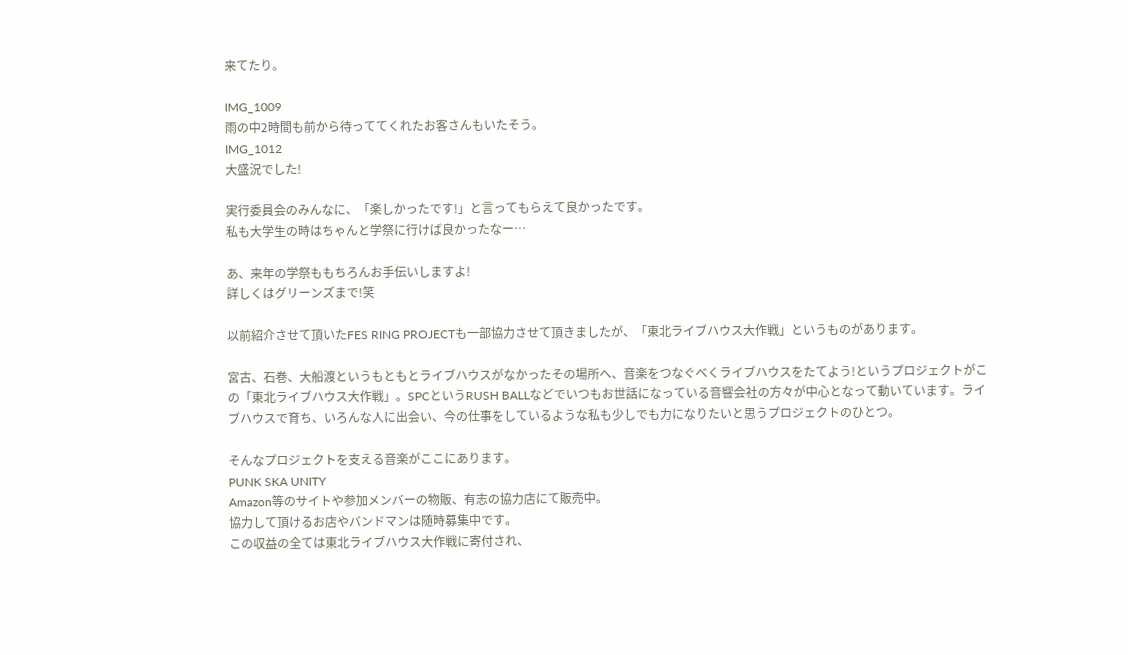来てたり。

IMG_1009
雨の中2時間も前から待っててくれたお客さんもいたそう。
IMG_1012
大盛況でした!

実行委員会のみんなに、「楽しかったです!」と言ってもらえて良かったです。
私も大学生の時はちゃんと学祭に行けば良かったなー…

あ、来年の学祭ももちろんお手伝いしますよ!
詳しくはグリーンズまで!笑

以前紹介させて頂いたFES RING PROJECTも一部協力させて頂きましたが、「東北ライブハウス大作戦」というものがあります。

宮古、石巻、大船渡というもともとライブハウスがなかったその場所へ、音楽をつなぐべくライブハウスをたてよう!というプロジェクトがこの「東北ライブハウス大作戦」。SPCというRUSH BALLなどでいつもお世話になっている音響会社の方々が中心となって動いています。ライブハウスで育ち、いろんな人に出会い、今の仕事をしているような私も少しでも力になりたいと思うプロジェクトのひとつ。

そんなプロジェクトを支える音楽がここにあります。
PUNK SKA UNITY
Amazon等のサイトや参加メンバーの物販、有志の協力店にて販売中。
協力して頂けるお店やバンドマンは随時募集中です。
この収益の全ては東北ライブハウス大作戦に寄付され、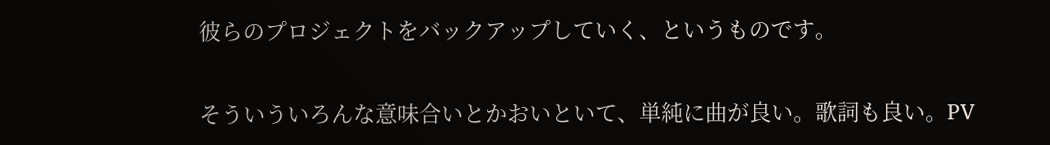彼らのプロジェクトをバックアップしていく、というものです。

そういういろんな意味合いとかおいといて、単純に曲が良い。歌詞も良い。PV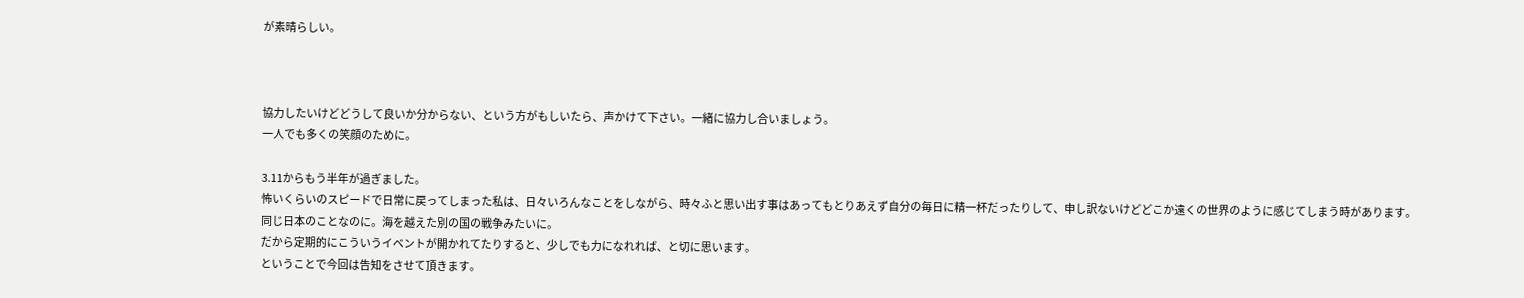が素晴らしい。



協力したいけどどうして良いか分からない、という方がもしいたら、声かけて下さい。一緒に協力し合いましょう。
一人でも多くの笑顔のために。

3.11からもう半年が過ぎました。
怖いくらいのスピードで日常に戻ってしまった私は、日々いろんなことをしながら、時々ふと思い出す事はあってもとりあえず自分の毎日に精一杯だったりして、申し訳ないけどどこか遠くの世界のように感じてしまう時があります。
同じ日本のことなのに。海を越えた別の国の戦争みたいに。
だから定期的にこういうイベントが開かれてたりすると、少しでも力になれれば、と切に思います。
ということで今回は告知をさせて頂きます。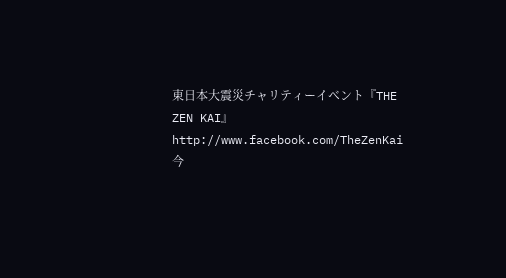東日本大震災チャリティーイベント『THE ZEN KAI』
http://www.facebook.com/TheZenKai
今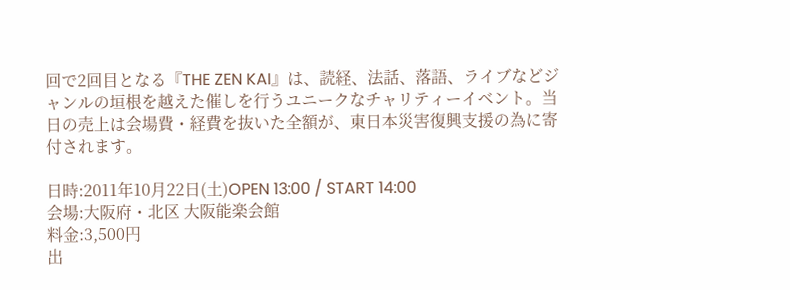回で2回目となる『THE ZEN KAI』は、読経、法話、落語、ライブなどジャンルの垣根を越えた催しを行うユニークなチャリティーイベント。当日の売上は会場費・経費を抜いた全額が、東日本災害復興支援の為に寄付されます。

日時:2011年10月22日(土)OPEN 13:00 / START 14:00
会場:大阪府・北区 大阪能楽会館
料金:3,500円
出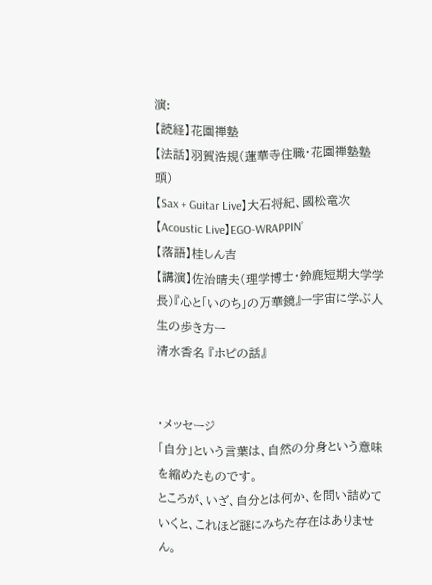演:
【読経】花園禅塾
【法話】羽賀浩規(蓮華寺住職・花園禅塾塾頭)
【Sax + Guitar Live】大石将紀、國松竜次
【Acoustic Live】EGO-WRAPPIN’
【落語】桂しん吉
【講演】佐治晴夫(理学博士・鈴鹿短期大学学長)『心と「いのち」の万華鏡』ー宇宙に学ぶ人生の歩き方ー
清水香名 『ホピの話』


・メッセージ
「自分」という言葉は、自然の分身という意味を縮めたものです。
ところが、いざ、自分とは何か、を問い詰めていくと、これほど謎にみちた存在はありません。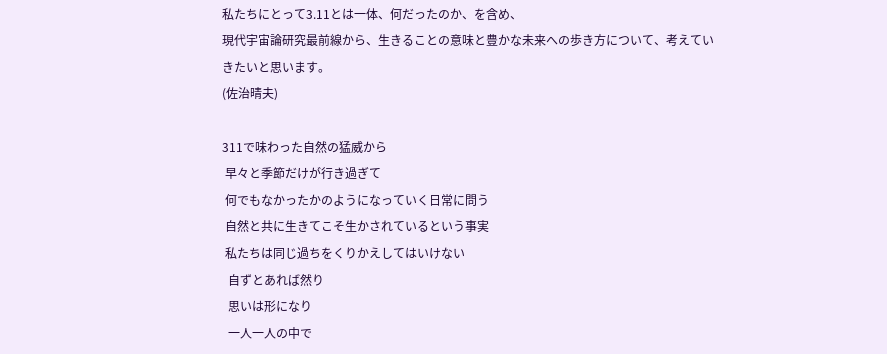私たちにとって3.11とは一体、何だったのか、を含め、
現代宇宙論研究最前線から、生きることの意味と豊かな未来への歩き方について、考えていきたいと思います。
(佐治晴夫)

311で味わった自然の猛威から
 早々と季節だけが行き過ぎて
 何でもなかったかのようになっていく日常に問う
 自然と共に生きてこそ生かされているという事実
 私たちは同じ過ちをくりかえしてはいけない
  自ずとあれば然り
  思いは形になり
  一人一人の中で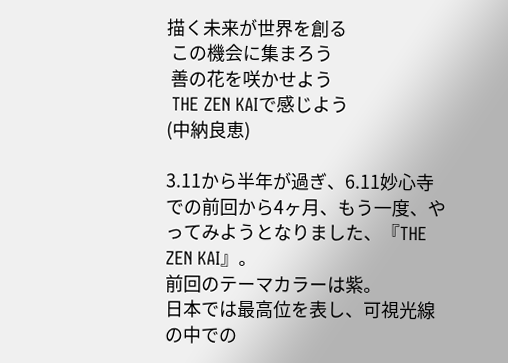描く未来が世界を創る
 この機会に集まろう
 善の花を咲かせよう
 THE ZEN KAIで感じよう
(中納良恵)

3.11から半年が過ぎ、6.11妙心寺での前回から4ヶ月、もう一度、やってみようとなりました、『THE ZEN KAI』。
前回のテーマカラーは紫。
日本では最高位を表し、可視光線の中での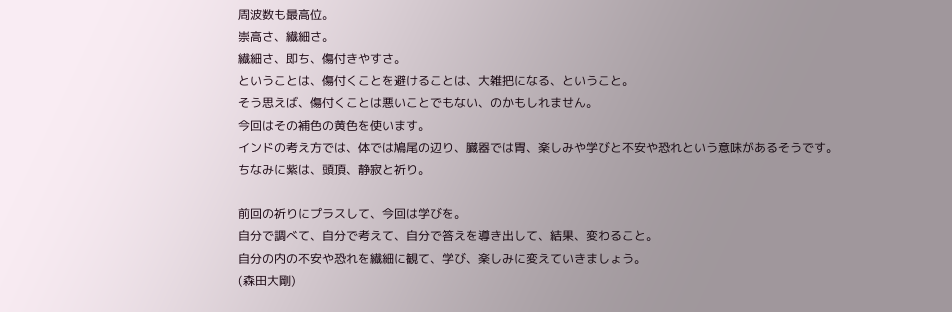周波数も最高位。
崇高さ、繊細さ。
繊細さ、即ち、傷付きやすさ。
ということは、傷付くことを避けることは、大雑把になる、ということ。
そう思えば、傷付くことは悪いことでもない、のかもしれません。
今回はその補色の黄色を使います。
インドの考え方では、体では鳩尾の辺り、臓器では胃、楽しみや学びと不安や恐れという意味があるそうです。
ちなみに紫は、頭頂、静寂と祈り。

前回の祈りにプラスして、今回は学びを。
自分で調べて、自分で考えて、自分で答えを導き出して、結果、変わること。
自分の内の不安や恐れを繊細に観て、学び、楽しみに変えていきましょう。
(森田大剛)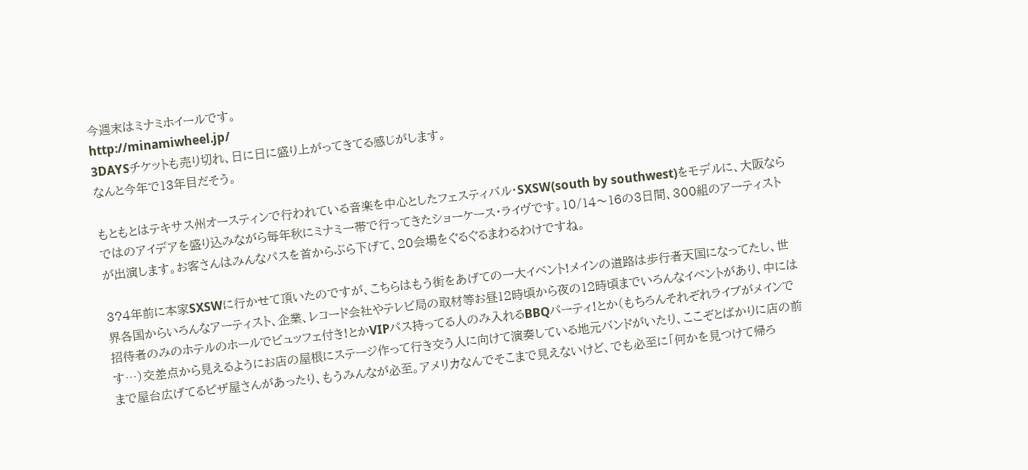今週末はミナミホイールです。
http://minamiwheel.jp/
3DAYSチケットも売り切れ、日に日に盛り上がってきてる感じがします。
なんと今年で13年目だそう。

もともとはテキサス州オースティンで行われている音楽を中心としたフェスティバル・SXSW(south by southwest)をモデルに、大阪ならではのアイデアを盛り込みながら毎年秋にミナミ一帯で行ってきたショーケース・ライヴです。10/14〜16の3日間、300組のアーティストが出演します。お客さんはみんなパスを首からぶら下げて、20会場をぐるぐるまわるわけですね。

3?4年前に本家SXSWに行かせて頂いたのですが、こちらはもう街をあげての一大イベント!メインの道路は歩行者天国になってたし、世界各国からいろんなアーティスト、企業、レコード会社やテレビ局の取材等お昼12時頃から夜の12時頃までいろんなイベントがあり、中には招待者のみのホテルのホールでビュッフェ付き!とかVIPパス持ってる人のみ入れるBBQパーティ!とか(もちろんそれぞれライブがメインです…)交差点から見えるようにお店の屋根にステージ作って行き交う人に向けて演奏している地元バンドがいたり、ここぞとばかりに店の前まで屋台広げてるピザ屋さんがあったり、もうみんなが必至。アメリカなんでそこまで見えないけど、でも必至に「何かを見つけて帰ろ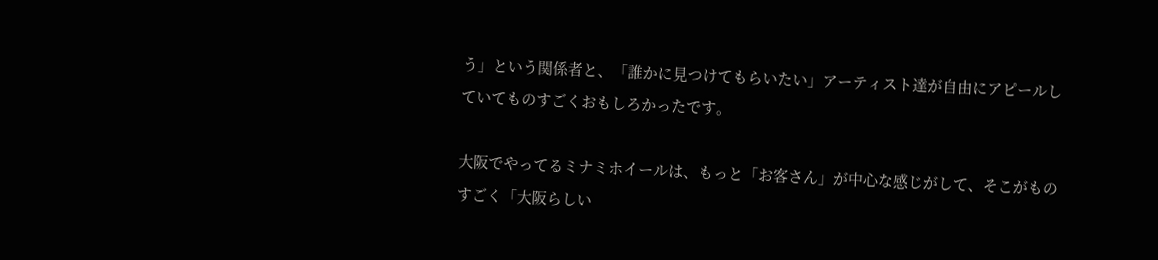う」という関係者と、「誰かに見つけてもらいたい」アーティスト達が自由にアピールしていてものすごくおもしろかったです。

大阪でやってるミナミホイールは、もっと「お客さん」が中心な感じがして、そこがものすごく「大阪らしい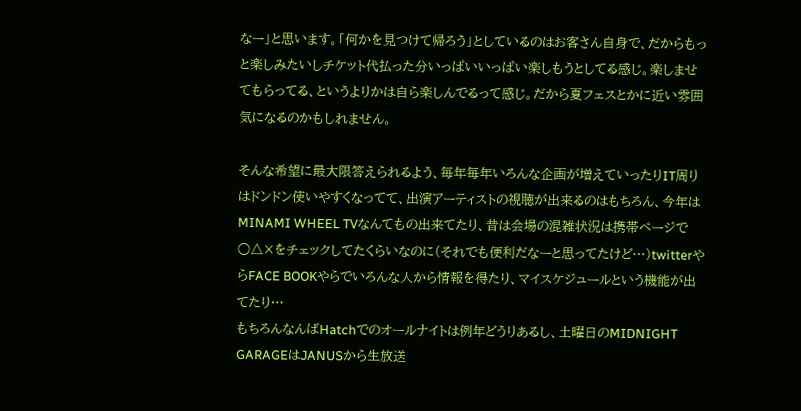なー」と思います。「何かを見つけて帰ろう」としているのはお客さん自身で、だからもっと楽しみたいしチケット代払った分いっぱいいっぱい楽しもうとしてる感じ。楽しませてもらってる、というよりかは自ら楽しんでるって感じ。だから夏フェスとかに近い雰囲気になるのかもしれません。

そんな希望に最大限答えられるよう、毎年毎年いろんな企画が増えていったりIT周りはドンドン使いやすくなってて、出演アーティストの視聴が出来るのはもちろん、今年はMINAMI WHEEL TVなんてもの出来てたり、昔は会場の混雑状況は携帯ページで○△×をチェックしてたくらいなのに(それでも便利だなーと思ってたけど…)twitterやらFACE BOOKやらでいろんな人から情報を得たり、マイスケジュールという機能が出てたり…
もちろんなんばHatchでのオールナイトは例年どうりあるし、土曜日のMIDNIGHT GARAGEはJANUSから生放送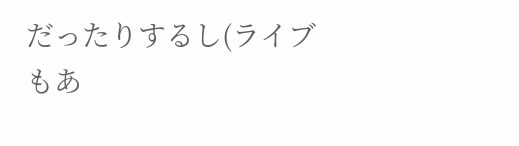だったりするし(ライブもあ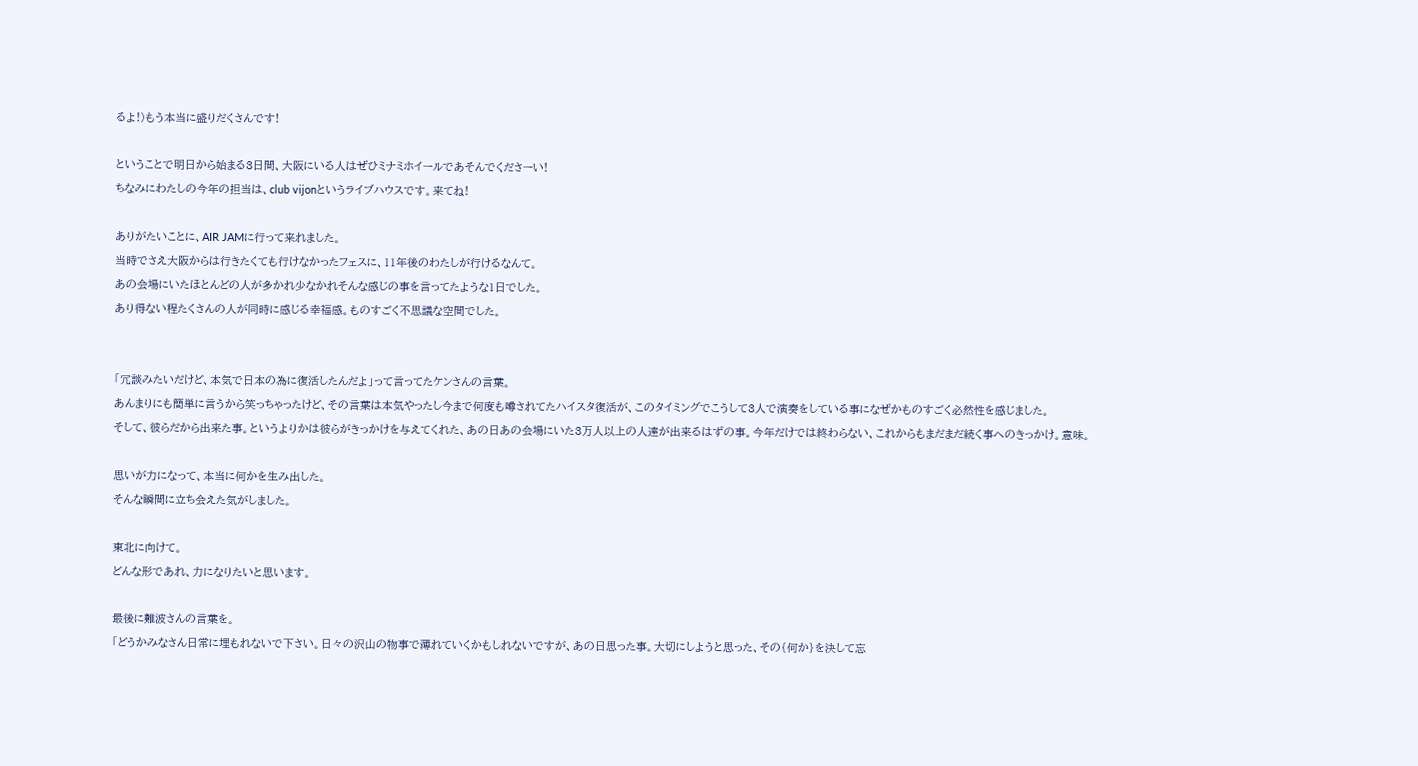るよ!)もう本当に盛りだくさんです!

ということで明日から始まる3日間、大阪にいる人はぜひミナミホイールであそんでくださーい!
ちなみにわたしの今年の担当は、club vijonというライブハウスです。来てね!

ありがたいことに、AIR JAMに行って来れました。
当時でさえ大阪からは行きたくても行けなかったフェスに、11年後のわたしが行けるなんて。
あの会場にいたほとんどの人が多かれ少なかれそんな感じの事を言ってたような1日でした。
あり得ない程たくさんの人が同時に感じる幸福感。ものすごく不思議な空間でした。


「冗談みたいだけど、本気で日本の為に復活したんだよ」って言ってたケンさんの言葉。
あんまりにも簡単に言うから笑っちゃったけど、その言葉は本気やったし今まで何度も噂されてたハイスタ復活が、このタイミングでこうして3人で演奏をしている事になぜかものすごく必然性を感じました。
そして、彼らだから出来た事。というよりかは彼らがきっかけを与えてくれた、あの日あの会場にいた3万人以上の人達が出来るはずの事。今年だけでは終わらない、これからもまだまだ続く事へのきっかけ。意味。

思いが力になって、本当に何かを生み出した。
そんな瞬間に立ち会えた気がしました。

東北に向けて。
どんな形であれ、力になりたいと思います。

最後に難波さんの言葉を。
「どうかみなさん日常に埋もれないで下さい。日々の沢山の物事で薄れていくかもしれないですが、あの日思った事。大切にしようと思った、その{何か}を決して忘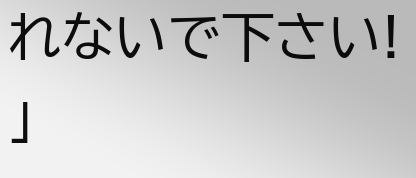れないで下さい! 」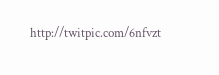http://twitpic.com/6nfvzt